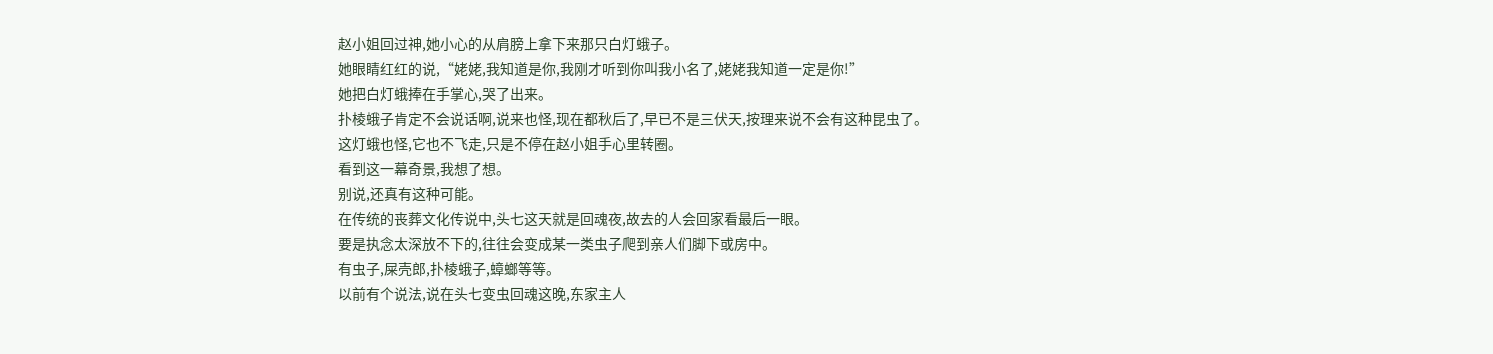赵小姐回过神,她小心的从肩膀上拿下来那只白灯蛾子。
她眼睛红红的说,“姥姥,我知道是你,我刚才听到你叫我小名了,姥姥我知道一定是你!”
她把白灯蛾捧在手掌心,哭了出来。
扑棱蛾子肯定不会说话啊,说来也怪,现在都秋后了,早已不是三伏天,按理来说不会有这种昆虫了。
这灯蛾也怪,它也不飞走,只是不停在赵小姐手心里转圈。
看到这一幕奇景,我想了想。
别说,还真有这种可能。
在传统的丧葬文化传说中,头七这天就是回魂夜,故去的人会回家看最后一眼。
要是执念太深放不下的,往往会变成某一类虫子爬到亲人们脚下或房中。
有虫子,屎壳郎,扑棱蛾子,蟑螂等等。
以前有个说法,说在头七变虫回魂这晚,东家主人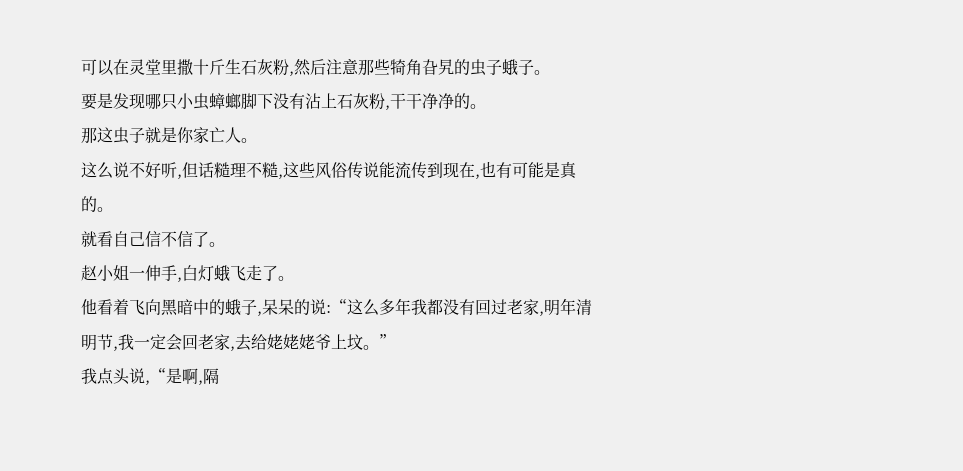可以在灵堂里撒十斤生石灰粉,然后注意那些犄角旮旯的虫子蛾子。
要是发现哪只小虫蟑螂脚下没有沾上石灰粉,干干净净的。
那这虫子就是你家亡人。
这么说不好听,但话糙理不糙,这些风俗传说能流传到现在,也有可能是真的。
就看自己信不信了。
赵小姐一伸手,白灯蛾飞走了。
他看着飞向黑暗中的蛾子,呆呆的说:“这么多年我都没有回过老家,明年清明节,我一定会回老家,去给姥姥姥爷上坟。”
我点头说,“是啊,隔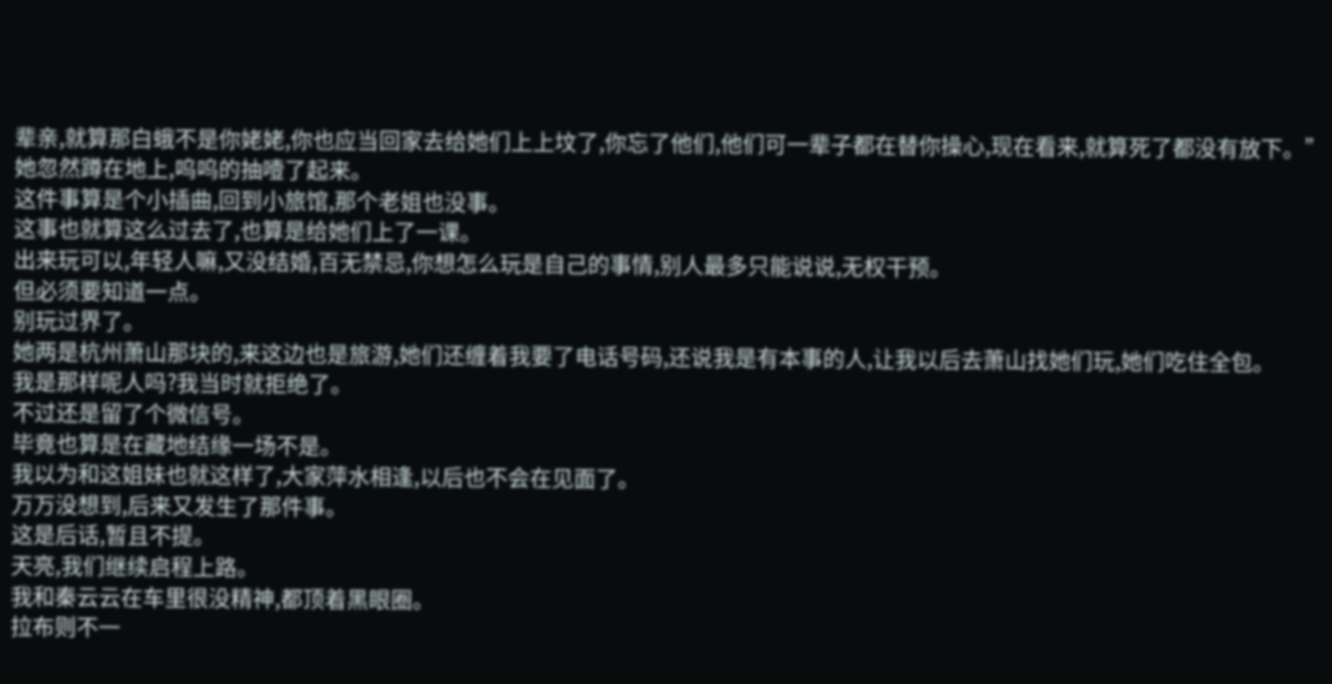辈亲,就算那白蛾不是你姥姥,你也应当回家去给她们上上坟了,你忘了他们,他们可一辈子都在替你操心,现在看来,就算死了都没有放下。”
她忽然蹲在地上,呜呜的抽噎了起来。
这件事算是个小插曲,回到小旅馆,那个老姐也没事。
这事也就算这么过去了,也算是给她们上了一课。
出来玩可以,年轻人嘛,又没结婚,百无禁忌,你想怎么玩是自己的事情,别人最多只能说说,无权干预。
但必须要知道一点。
别玩过界了。
她两是杭州萧山那块的,来这边也是旅游,她们还缠着我要了电话号码,还说我是有本事的人,让我以后去萧山找她们玩,她们吃住全包。
我是那样呢人吗?我当时就拒绝了。
不过还是留了个微信号。
毕竟也算是在藏地结缘一场不是。
我以为和这姐妹也就这样了,大家萍水相逢,以后也不会在见面了。
万万没想到,后来又发生了那件事。
这是后话,暂且不提。
天亮,我们继续启程上路。
我和秦云云在车里很没精神,都顶着黑眼圈。
拉布则不一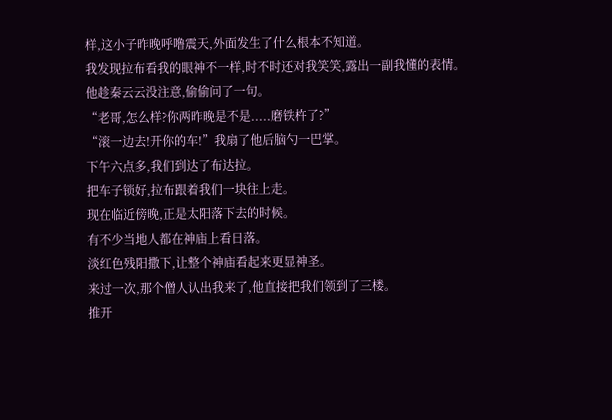样,这小子昨晚呼噜震天,外面发生了什么根本不知道。
我发现拉布看我的眼神不一样,时不时还对我笑笑,露出一副我懂的表情。
他趁秦云云没注意,偷偷问了一句。
“老哥,怎么样?你两昨晚是不是.....磨铁杵了?”
“滚一边去!开你的车!”我扇了他后脑勺一巴掌。
下午六点多,我们到达了布达拉。
把车子锁好,拉布跟着我们一块往上走。
现在临近傍晚,正是太阳落下去的时候。
有不少当地人都在神庙上看日落。
淡红色残阳撒下,让整个神庙看起来更显神圣。
来过一次,那个僧人认出我来了,他直接把我们领到了三楼。
推开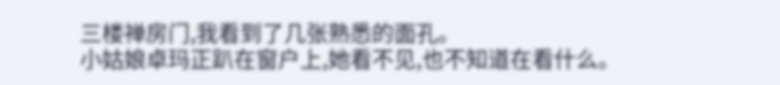三楼禅房门,我看到了几张熟悉的面孔。
小姑娘卓玛正趴在窗户上,她看不见,也不知道在看什么。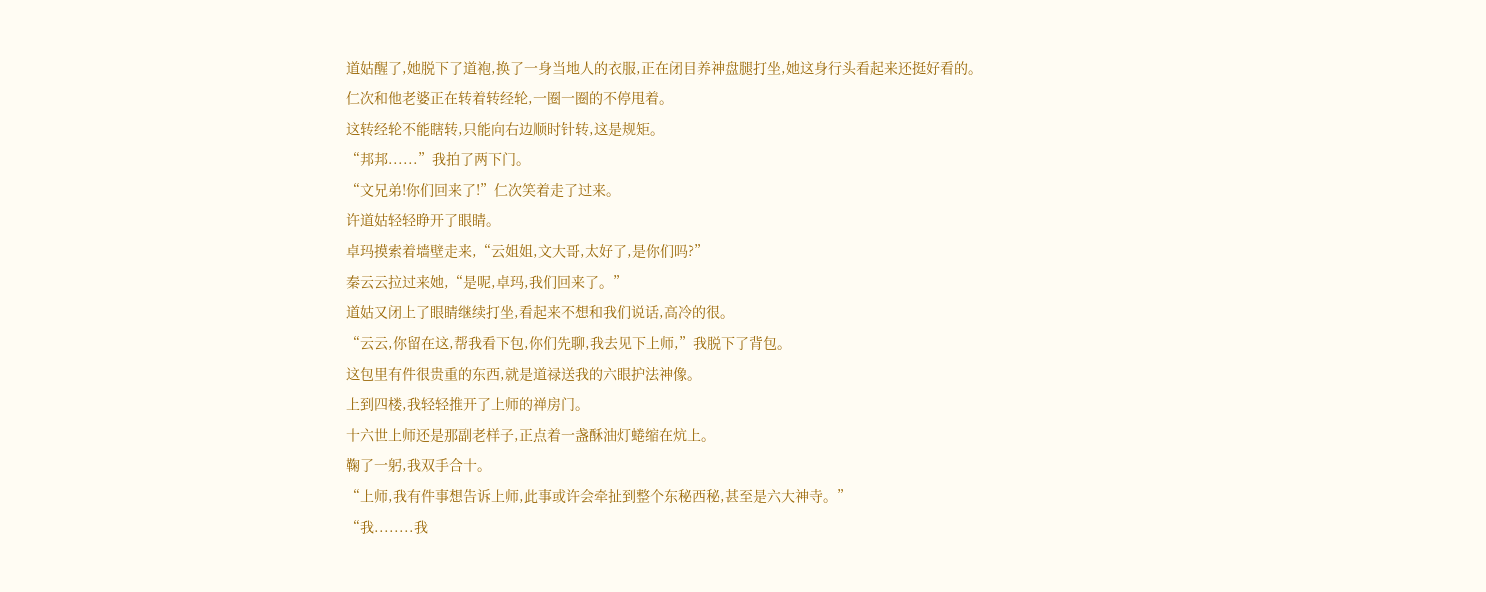道姑醒了,她脱下了道袍,换了一身当地人的衣服,正在闭目养神盘腿打坐,她这身行头看起来还挺好看的。
仁次和他老婆正在转着转经轮,一圈一圈的不停甩着。
这转经轮不能瞎转,只能向右边顺时针转,这是规矩。
“邦邦......”我拍了两下门。
“文兄弟!你们回来了!”仁次笑着走了过来。
许道姑轻轻睁开了眼睛。
卓玛摸索着墙壁走来,“云姐姐,文大哥,太好了,是你们吗?”
秦云云拉过来她,“是呢,卓玛,我们回来了。”
道姑又闭上了眼睛继续打坐,看起来不想和我们说话,高冷的很。
“云云,你留在这,帮我看下包,你们先聊,我去见下上师,”我脱下了背包。
这包里有件很贵重的东西,就是道禄送我的六眼护法神像。
上到四楼,我轻轻推开了上师的禅房门。
十六世上师还是那副老样子,正点着一盏酥油灯蜷缩在炕上。
鞠了一躬,我双手合十。
“上师,我有件事想告诉上师,此事或许会牵扯到整个东秘西秘,甚至是六大神寺。”
“我........我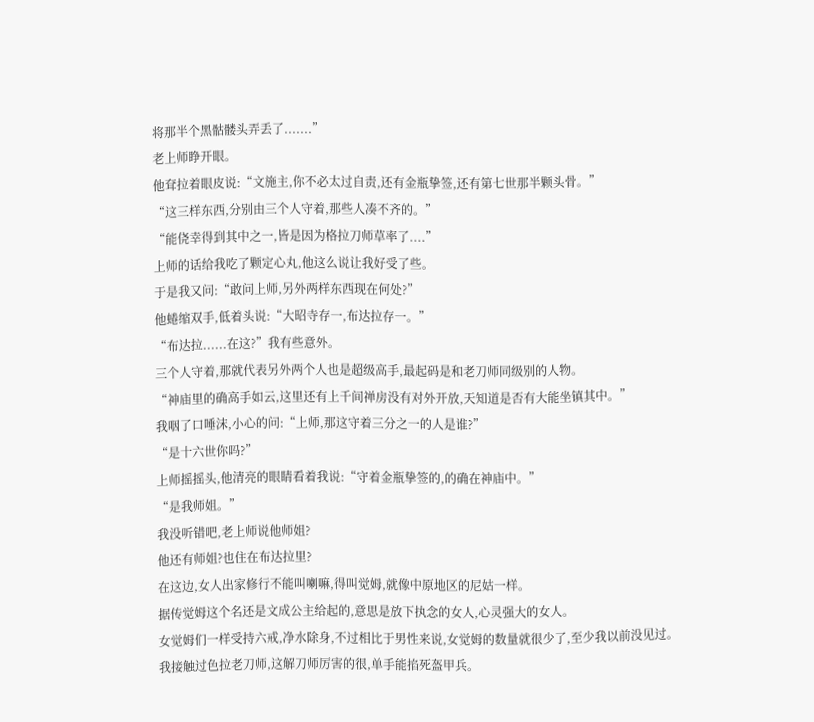将那半个黑骷髅头弄丢了.......”
老上师睁开眼。
他耷拉着眼皮说:“文施主,你不必太过自责,还有金瓶挚签,还有第七世那半颗头骨。”
“这三样东西,分别由三个人守着,那些人凑不齐的。”
“能侥幸得到其中之一,皆是因为格拉刀师草率了....”
上师的话给我吃了颗定心丸,他这么说让我好受了些。
于是我又问:“敢问上师,另外两样东西现在何处?”
他蜷缩双手,低着头说:“大昭寺存一,布达拉存一。”
“布达拉......在这?”我有些意外。
三个人守着,那就代表另外两个人也是超级高手,最起码是和老刀师同级别的人物。
“神庙里的确高手如云,这里还有上千间禅房没有对外开放,天知道是否有大能坐镇其中。”
我咽了口唾沫,小心的问:“上师,那这守着三分之一的人是谁?”
“是十六世你吗?”
上师摇摇头,他清亮的眼睛看着我说:“守着金瓶挚签的,的确在神庙中。”
“是我师姐。”
我没听错吧,老上师说他师姐?
他还有师姐?也住在布达拉里?
在这边,女人出家修行不能叫喇嘛,得叫觉姆,就像中原地区的尼姑一样。
据传觉姆这个名还是文成公主给起的,意思是放下执念的女人,心灵强大的女人。
女觉姆们一样受持六戒,净水除身,不过相比于男性来说,女觉姆的数量就很少了,至少我以前没见过。
我接触过色拉老刀师,这解刀师厉害的很,单手能掐死盔甲兵。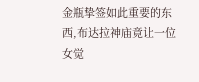金瓶挚签如此重要的东西,布达拉神庙竟让一位女觉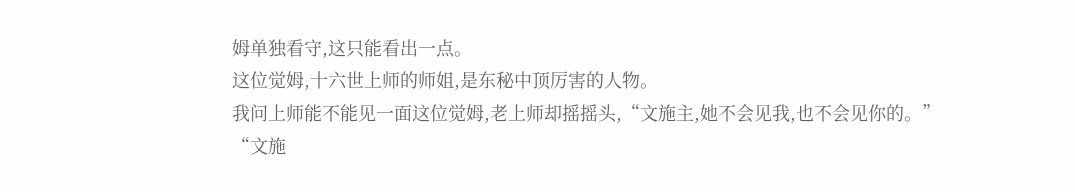姆单独看守,这只能看出一点。
这位觉姆,十六世上师的师姐,是东秘中顶厉害的人物。
我问上师能不能见一面这位觉姆,老上师却摇摇头,“文施主,她不会见我,也不会见你的。”
“文施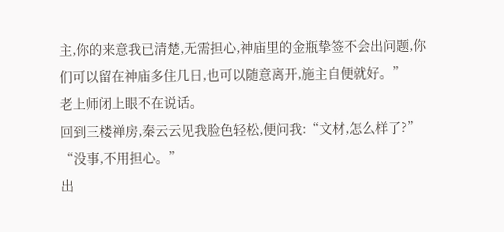主,你的来意我已清楚,无需担心,神庙里的金瓶挚签不会出问题,你们可以留在神庙多住几日,也可以随意离开,施主自便就好。”
老上师闭上眼不在说话。
回到三楼禅房,秦云云见我脸色轻松,便问我:“文材,怎么样了?”
“没事,不用担心。”
出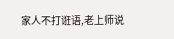家人不打诳语,老上师说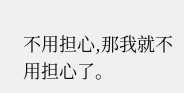不用担心,那我就不用担心了。